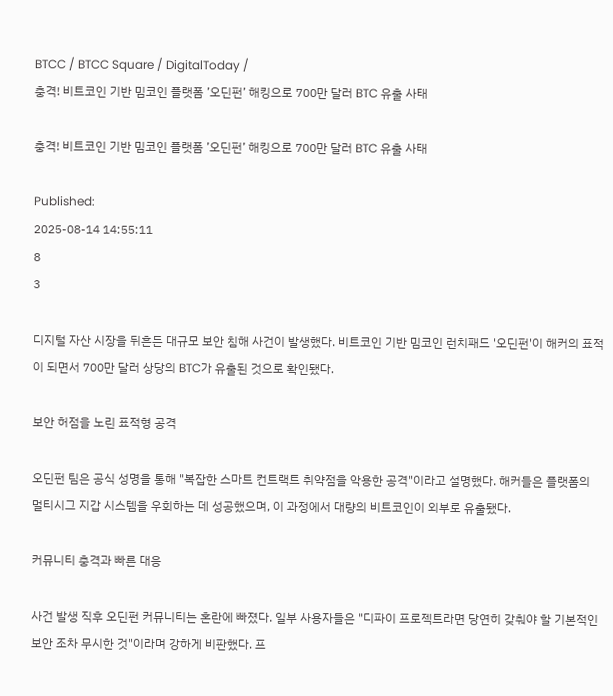BTCC / BTCC Square / DigitalToday /
충격! 비트코인 기반 밈코인 플랫폼 ’오딘펀’ 해킹으로 700만 달러 BTC 유출 사태

충격! 비트코인 기반 밈코인 플랫폼 ’오딘펀’ 해킹으로 700만 달러 BTC 유출 사태

Published:
2025-08-14 14:55:11
8
3

디지털 자산 시장을 뒤흔든 대규모 보안 침해 사건이 발생했다. 비트코인 기반 밈코인 런치패드 '오딘펀'이 해커의 표적이 되면서 700만 달러 상당의 BTC가 유출된 것으로 확인됐다.

보안 허점을 노린 표적형 공격

오딘펀 팀은 공식 성명을 통해 "복잡한 스마트 컨트랙트 취약점을 악용한 공격"이라고 설명했다. 해커들은 플랫폼의 멀티시그 지갑 시스템을 우회하는 데 성공했으며, 이 과정에서 대량의 비트코인이 외부로 유출됐다.

커뮤니티 충격과 빠른 대응

사건 발생 직후 오딘펀 커뮤니티는 혼란에 빠졌다. 일부 사용자들은 "디파이 프로젝트라면 당연히 갖춰야 할 기본적인 보안 조차 무시한 것"이라며 강하게 비판했다. 프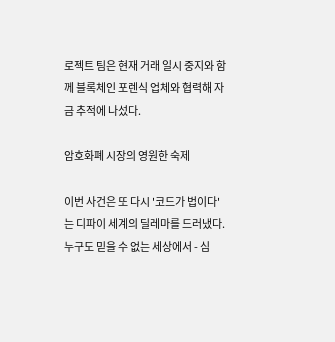로젝트 팀은 현재 거래 일시 중지와 함께 블록체인 포렌식 업체와 협력해 자금 추적에 나섰다.

암호화폐 시장의 영원한 숙제

이번 사건은 또 다시 '코드가 법이다'는 디파이 세계의 딜레마를 드러냈다. 누구도 믿을 수 없는 세상에서 - 심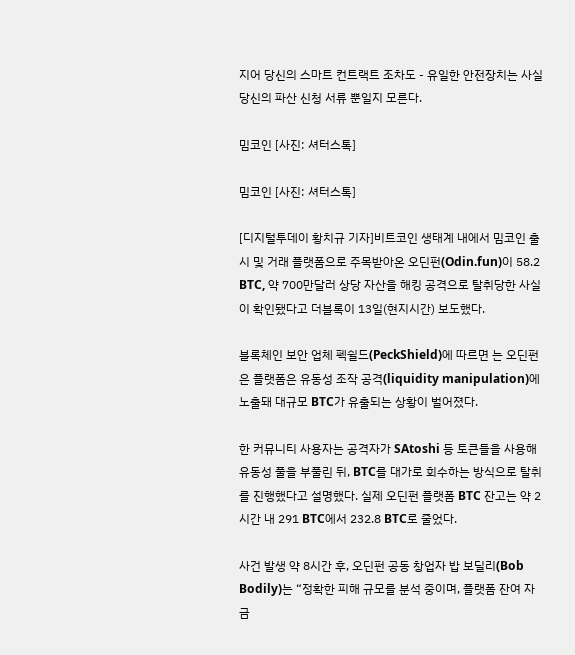지어 당신의 스마트 컨트랙트 조차도 - 유일한 안전장치는 사실 당신의 파산 신청 서류 뿐일지 모른다.

밈코인 [사진: 셔터스톡]

밈코인 [사진: 셔터스톡]

[디지털투데이 황치규 기자]비트코인 생태계 내에서 밈코인 출시 및 거래 플랫폼으로 주목받아온 오딘펀(Odin.fun)이 58.2 BTC, 약 700만달러 상당 자산을 해킹 공격으로 탈취당한 사실이 확인됐다고 더블록이 13일(현지시간) 보도했다.

블록체인 보안 업체 펙쉴드(PeckShield)에 따르면 는 오딘펀은 플랫폼은 유동성 조작 공격(liquidity manipulation)에 노출돼 대규모 BTC가 유출되는 상황이 벌어졌다.

한 커뮤니티 사용자는 공격자가 SAtoshi 등 토큰들을 사용해 유동성 풀을 부풀린 뒤, BTC를 대가로 회수하는 방식으로 탈취를 진행했다고 설명했다. 실제 오딘펀 플랫폼 BTC 잔고는 약 2시간 내 291 BTC에서 232.8 BTC로 줄었다.

사건 발생 약 8시간 후, 오딘펀 공동 창업자 밥 보딜리(Bob Bodily)는 “정확한 피해 규모를 분석 중이며, 플랫폼 잔여 자금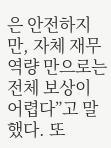은 안전하지만, 자체 재무 역량 만으로는 전체 보상이 어렵다”고 말했다. 또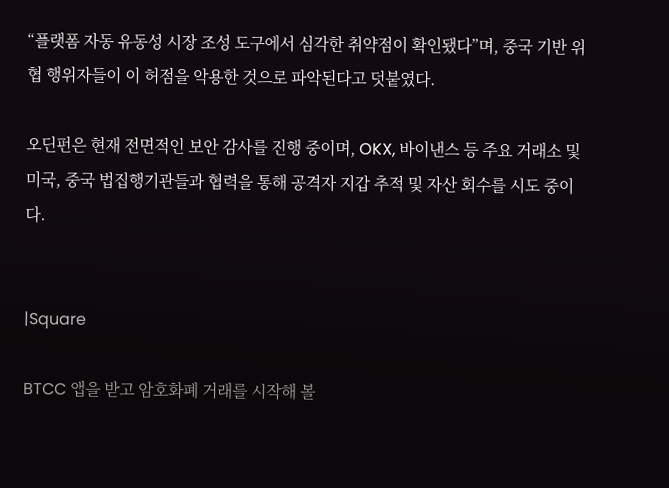“플랫폼 자동 유동성 시장 조성 도구에서 심각한 취약점이 확인됐다”며, 중국 기반 위협 행위자들이 이 허점을 악용한 것으로 파악된다고 덧붙였다.

오딘펀은 현재 전면적인 보안 감사를 진행 중이며, OKX, 바이낸스 등 주요 거래소 및 미국, 중국 법집행기관들과 협력을 통해 공격자 지갑 추적 및 자산 회수를 시도 중이다.


|Square

BTCC 앱을 받고 암호화폐 거래를 시작해 볼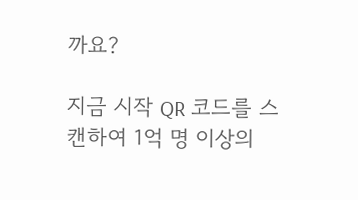까요?

지금 시작 QR 코드를 스캔하여 1억 명 이상의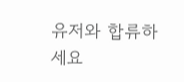유저와 합류하세요